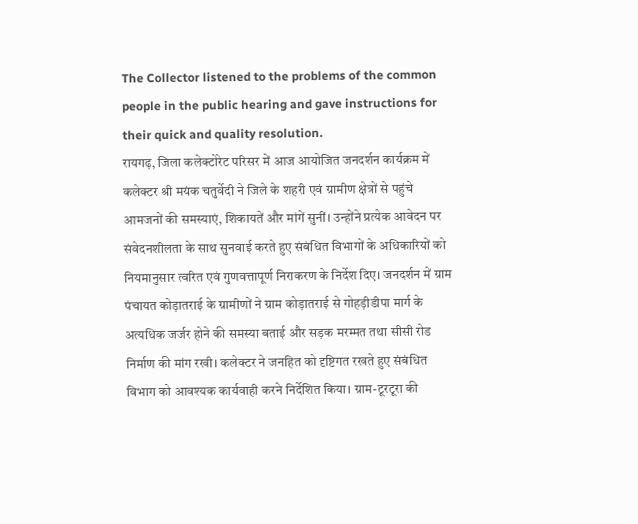The Collector listened to the problems of the common people in the public hearing and gave instructions for their quick and quality resolution.
रायगढ़, जिला कलेक्टोरेट परिसर में आज आयोजित जनदर्शन कार्यक्रम में कलेक्टर श्री मयंक चतुर्वेदी ने जिले के शहरी एवं ग्रामीण क्षेत्रों से पहुंचे आमजनों की समस्याएं, शिकायतें और मांगें सुनीं। उन्होंने प्रत्येक आवेदन पर संवेदनशीलता के साथ सुनवाई करते हुए संबंधित विभागों के अधिकारियों को नियमानुसार त्वरित एवं गुणवत्तापूर्ण निराकरण के निर्देश दिए। जनदर्शन में ग्राम पंचायत कोड़ातराई के ग्रामीणों ने ग्राम कोड़ातराई से गोहड़ीडीपा मार्ग के अत्यधिक जर्जर होने की समस्या बताई और सड़क मरम्मत तथा सीसी रोड निर्माण की मांग रखी। कलेक्टर ने जनहित को दृष्टिगत रखते हुए संबंधित विभाग को आवश्यक कार्यवाही करने निर्देशित किया। ग्राम-टूरटूरा की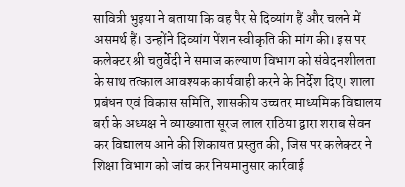सावित्री भुइया ने बताया कि वह पैर से दिव्यांग हैं और चलने में असमर्थ हैं। उन्होंने दिव्यांग पेंशन स्वीकृति की मांग की। इस पर कलेक्टर श्री चतुर्वेदी ने समाज कल्याण विभाग को संवेदनशीलता के साथ तत्काल आवश्यक कार्यवाही करने के निर्देश दिए। शाला प्रबंधन एवं विकास समिति, शासकीय उच्चतर माध्यमिक विद्यालय बर्रा के अध्यक्ष ने व्याख्याता सूरज लाल राठिया द्वारा शराब सेवन कर विद्यालय आने की शिकायत प्रस्तुत की, जिस पर कलेक्टर ने शिक्षा विभाग को जांच कर नियमानुसार कार्रवाई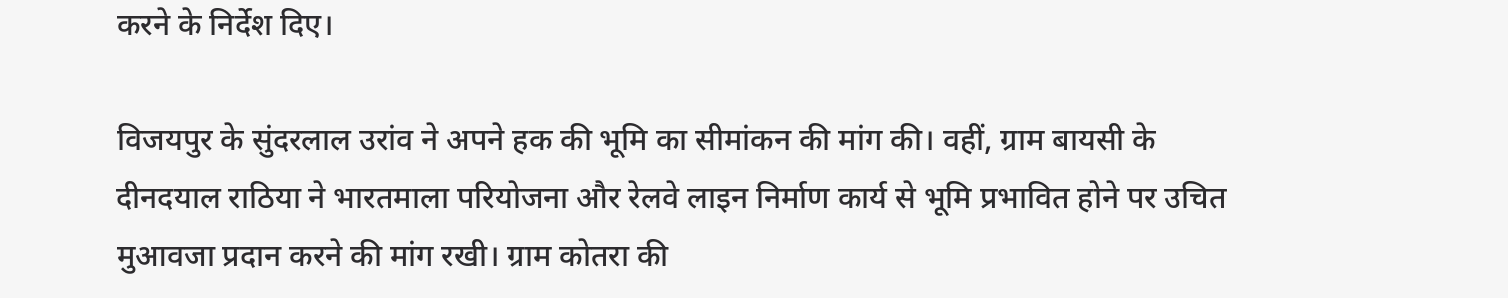करने के निर्देश दिए।

विजयपुर के सुंदरलाल उरांव ने अपने हक की भूमि का सीमांकन की मांग की। वहीं, ग्राम बायसी के दीनदयाल राठिया ने भारतमाला परियोजना और रेलवे लाइन निर्माण कार्य से भूमि प्रभावित होने पर उचित मुआवजा प्रदान करने की मांग रखी। ग्राम कोतरा की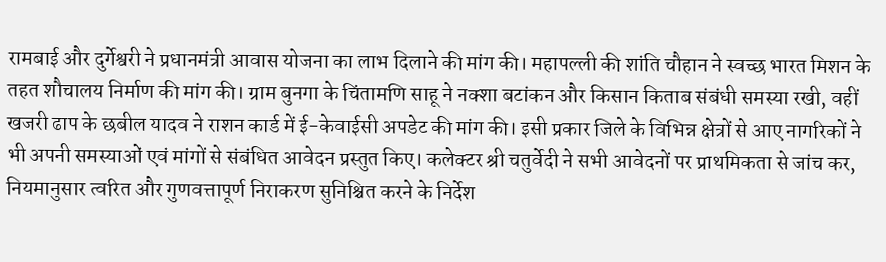रामबाई और दुर्गेश्वरी ने प्रधानमंत्री आवास योजना का लाभ दिलाने की मांग की। महापल्ली की शांति चौहान ने स्वच्छ भारत मिशन के तहत शौचालय निर्माण की मांग की। ग्राम बुनगा के चिंतामणि साहू ने नक्शा बटांकन और किसान किताब संबंधी समस्या रखी, वहीं खजरी ढाप के छबील यादव ने राशन कार्ड में ई-केवाईसी अपडेट की मांग की। इसी प्रकार जिले के विभिन्न क्षेत्रों से आए नागरिकों ने भी अपनी समस्याओं एवं मांगों से संबंधित आवेदन प्रस्तुत किए। कलेक्टर श्री चतुर्वेदी ने सभी आवेदनों पर प्राथमिकता से जांच कर, नियमानुसार त्वरित और गुणवत्तापूर्ण निराकरण सुनिश्चित करने के निर्देश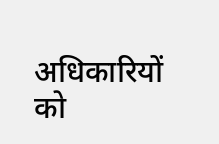अधिकारियों को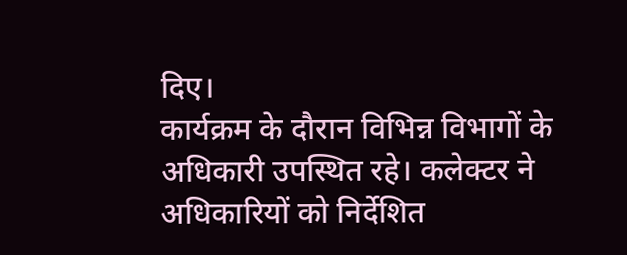दिए।
कार्यक्रम के दौरान विभिन्न विभागों के अधिकारी उपस्थित रहे। कलेक्टर ने अधिकारियों को निर्देशित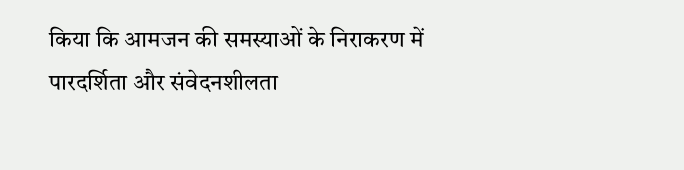किया कि आमजन की समस्याओं के निराकरण में पारदर्शिता और संवेदनशीलता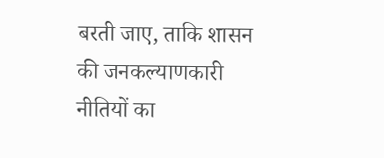बरती जाए, ताकि शासन की जनकल्याणकारी नीतियों का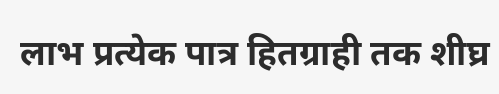लाभ प्रत्येक पात्र हितग्राही तक शीघ्र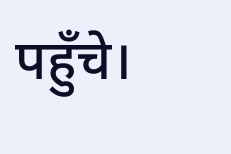पहुँचे।